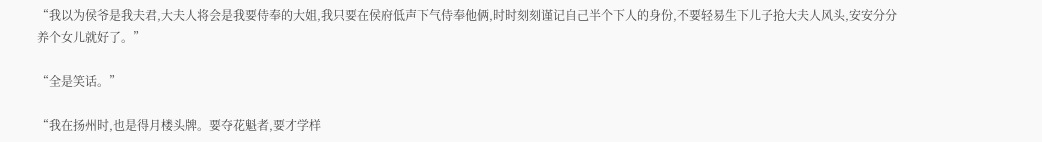“我以为侯爷是我夫君,大夫人将会是我要侍奉的大姐,我只要在侯府低声下气侍奉他俩,时时刻刻谨记自己半个下人的身份,不要轻易生下儿子抢大夫人风头,安安分分养个女儿就好了。”

“全是笑话。”

“我在扬州时,也是得月楼头牌。要夺花魁者,要才学样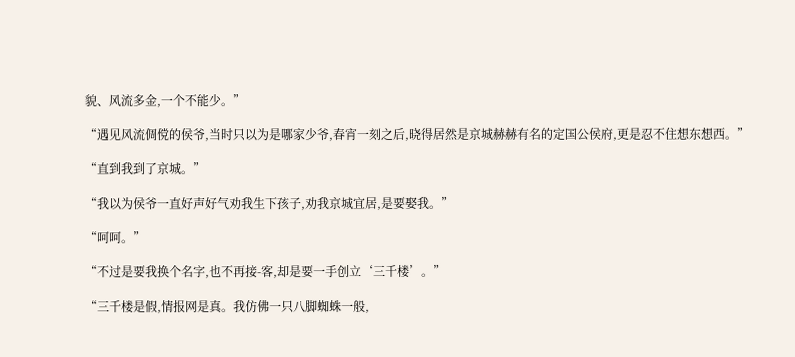貌、风流多金,一个不能少。”

“遇见风流倜傥的侯爷,当时只以为是哪家少爷,春宵一刻之后,晓得居然是京城赫赫有名的定国公侯府,更是忍不住想东想西。”

“直到我到了京城。”

“我以为侯爷一直好声好气劝我生下孩子,劝我京城宜居,是要娶我。”

“呵呵。”

“不过是要我换个名字,也不再接-客,却是要一手创立‘三千楼’。”

“三千楼是假,情报网是真。我仿佛一只八脚蜘蛛一般,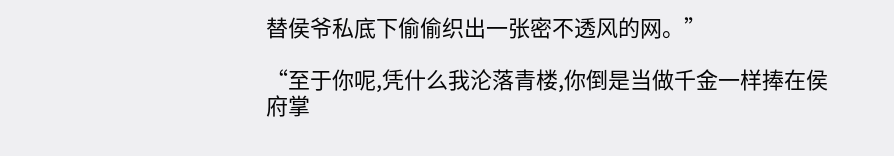替侯爷私底下偷偷织出一张密不透风的网。”

“至于你呢,凭什么我沦落青楼,你倒是当做千金一样捧在侯府掌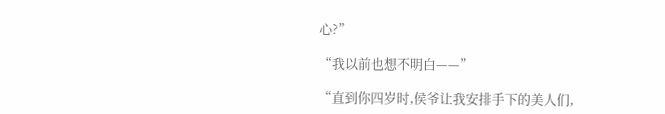心?”

“我以前也想不明白——”

“直到你四岁时,侯爷让我安排手下的美人们,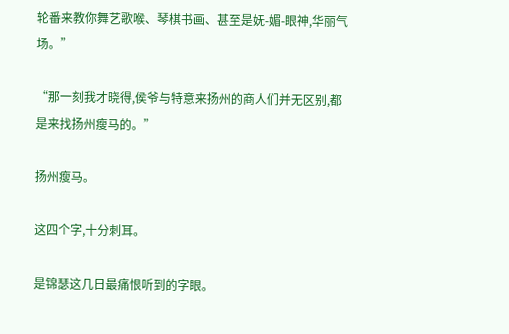轮番来教你舞艺歌喉、琴棋书画、甚至是妩-媚-眼神,华丽气场。”

“那一刻我才晓得,侯爷与特意来扬州的商人们并无区别,都是来找扬州瘦马的。”

扬州瘦马。

这四个字,十分刺耳。

是锦瑟这几日最痛恨听到的字眼。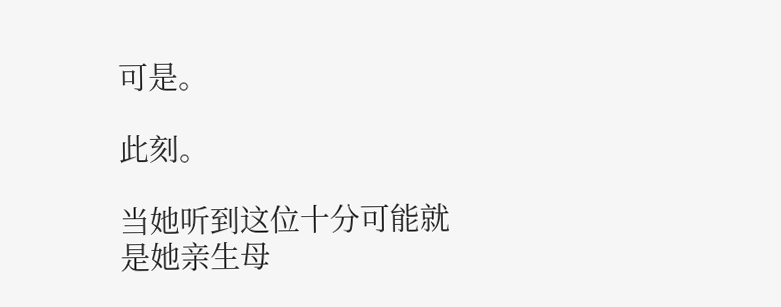可是。

此刻。

当她听到这位十分可能就是她亲生母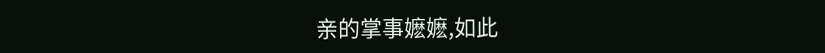亲的掌事嬷嬷,如此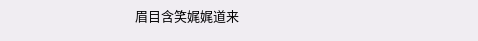眉目含笑娓娓道来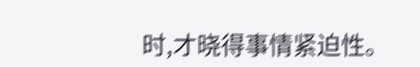时,才晓得事情紧迫性。